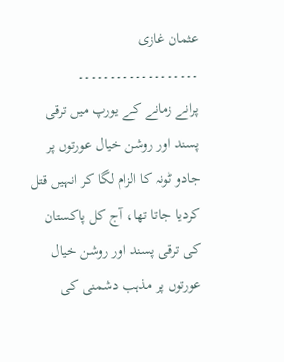عثمان غازی
۔۔۔۔۔۔۔۔۔۔۔۔۔۔۔۔۔۔۔
پرانے زمانے کے یورپ میں ترقی پسند اور روشن خیال عورتوں پر جادو ٹونہ کا الزام لگا کر انہیں قتل کردیا جاتا تھا، آج کل پاکستان کی ترقی پسند اور روشن خیال عورتوں پر مذہب دشمنی کی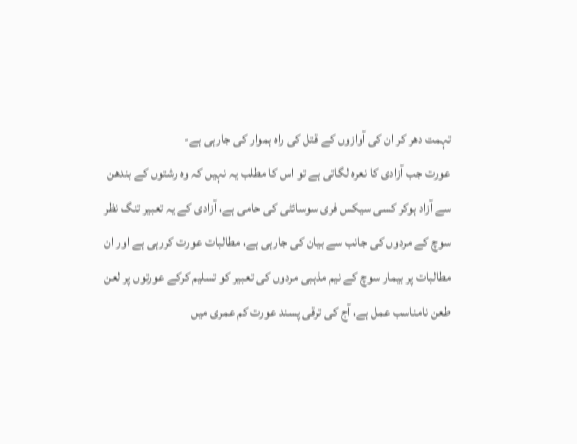تہمت دھر کر ان کی آوازوں کے قتل کی راہ ہموار کی جارہی ہے-
عورت جب آزادی کا نعرہ لگاتی ہے تو اس کا مطلب یہ نہیں کہ وہ رشتوں کے بندھن سے آزاد ہوکر کسی سیکس فری سوسائٹی کی حامی ہے، آزادی کے یہ تعبیر تنگ نظر سوچ کے مردوں کی جانب سے بیان کی جارہی ہے، مطالبات عورت کررہی ہے اور ان مطالبات پر بیمار سوچ کے نیم مذہبی مردوں کی تعبیر کو تسلیم کرکے عورتوں پر لعن طعن نامناسب عمل ہے، آج کی ترقی پسند عورت کم عمری میں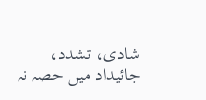شادی، تشدد، جائیداد میں حصہ نہ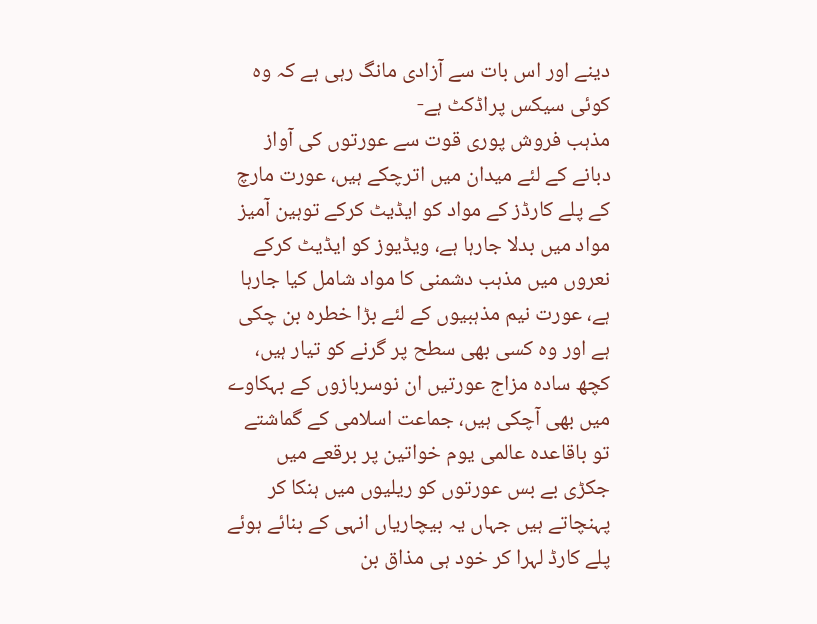دینے اور اس بات سے آزادی مانگ رہی ہے کہ وہ کوئی سیکس پراڈکٹ ہے-
مذہب فروش پوری قوت سے عورتوں کی آواز دبانے کے لئے میدان میں اترچکے ہیں، عورت مارچ کے پلے کارڈز کے مواد کو ایڈیٹ کرکے توہین آمیز مواد میں بدلا جارہا ہے، ویڈیوز کو ایڈیٹ کرکے نعروں میں مذہب دشمنی کا مواد شامل کیا جارہا ہے، عورت نیم مذہبیوں کے لئے بڑا خطرہ بن چکی ہے اور وہ کسی بھی سطح پر گرنے کو تیار ہیں، کچھ سادہ مزاج عورتیں ان نوسربازوں کے بہکاوے میں بھی آچکی ہیں، جماعت اسلامی کے گماشتے تو باقاعدہ عالمی یوم خواتین پر برقعے میں جکڑی بے بس عورتوں کو ریلیوں میں ہنکا کر پہنچاتے ہیں جہاں یہ بیچاریاں انہی کے بنائے ہوئے پلے کارڈ لہرا کر خود ہی مذاق بن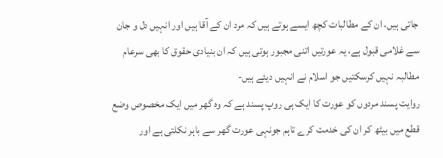جاتی ہیں، ان کے مطالبات کچھ ایسے ہوتے ہیں کہ مرد ان کے آقا ہیں اور انہیں دل و جان سے غلامی قبول ہے، یہ عورتیں اتنی مجبور ہوتی ہیں کہ ان بنیادی حقوق کا بھی سرعام مطالبہ نہیں کرسکتیں جو اسلام نے انہیں دیئے ہیں-
روایت پسند مردوں کو عورت کا ایک ہی روپ پسند ہے کہ وہ گھر میں ایک مخصوص وضع قطع میں بیٹھ کر ان کی خدمت کرے تاہم جونہی عورت گھر سے باہر نکلتی ہے اور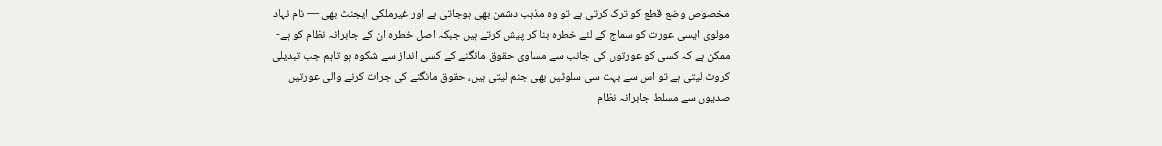مخصوص وضع قطع کو ترک کرتی ہے تو وہ مذہب دشمن بھی ہوجاتی ہے اور غیرملکی ایجنٹ بھی — نام نہاد مولوی ایسی عورت کو سماج کے لئے خطرہ بنا کر پیش کرتے ہیں جبکہ اصل خطرہ ان کے جابرانہ نظام کو ہے-
ممکن ہے کہ کسی کو عورتوں کی جانب سے مساوی حقوق مانگنے کے کسی انداز سے شکوہ ہو تاہم جب تبدیلی کروٹ لیتی ہے تو اس سے بہت سی سلوٹیں بھی جنم لیتی ہیں، حقوق مانگنے کی جرات کرنے والی عورتیں صدیوں سے مسلط جابرانہ نظام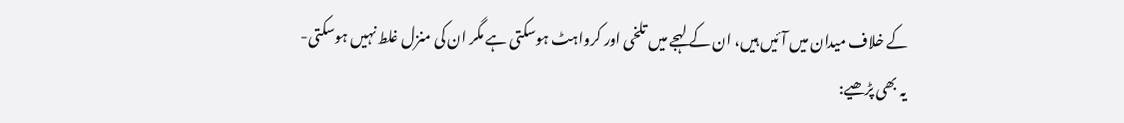کے خلاف میدان میں آئیں ہیں، ان کے لہجے میں تلخی اور کرواہٹ ہوسکتی ہے مگر ان کی منزل غلط نہیں ہوسکتی-
یہ بھی پڑھیے: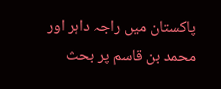پاکستان میں راجہ داہر اور محمد بن قاسم پر بحث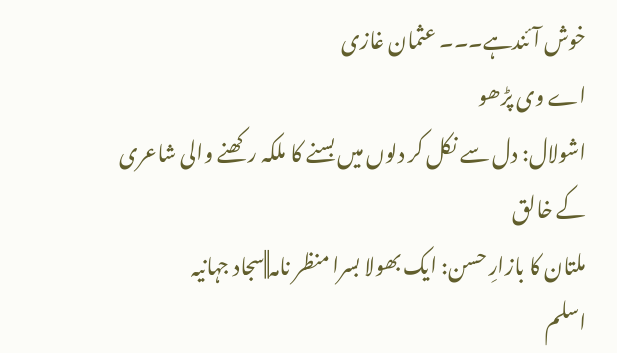خوش آئندہے۔۔۔ عثمان غازی
اے وی پڑھو
اشولال: دل سے نکل کر دلوں میں بسنے کا ملکہ رکھنے والی شاعری کے خالق
ملتان کا بازارِ حسن: ایک بھولا بسرا منظر نامہ||سجاد جہانیہ
اسلم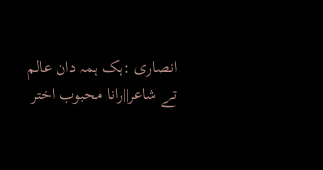انصاری :ہک ہمہ دان عالم تے شاعر||رانا محبوب اختر